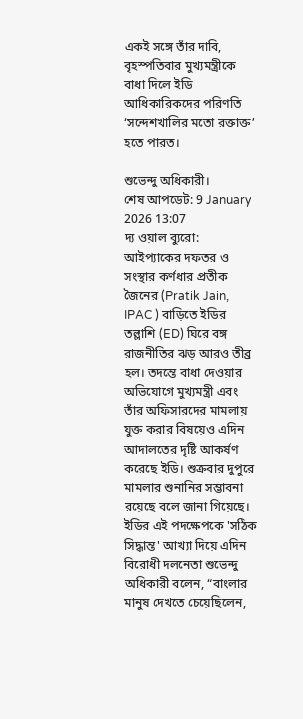একই সঙ্গে তাঁর দাবি, বৃহস্পতিবার মুখ্যমন্ত্রীকে বাধা দিলে ইডি আধিকারিকদের পরিণতি ‘সন্দেশখালির মতো রক্তাক্ত’ হতে পারত।

শুভেন্দু অধিকারী।
শেষ আপডেট: 9 January 2026 13:07
দ্য ওয়াল ব্যুরো: আইপ্যাকের দফতর ও সংস্থার কর্ণধার প্রতীক জৈনের (Pratik Jain, IPAC ) বাড়িতে ইডির তল্লাশি (ED) ঘিরে বঙ্গ রাজনীতির ঝড় আরও তীব্র হল। তদন্তে বাধা দেওয়ার অভিযোগে মুখ্যমন্ত্রী এবং তাঁর অফিসারদের মামলায় যুক্ত করার বিষয়েও এদিন আদালতের দৃষ্টি আকর্ষণ করেছে ইডি। শুক্রবার দুপুরে মামলার শুনানির সম্ভাবনা রয়েছে বলে জানা গিয়েছে।
ইডির এই পদক্ষেপকে 'সঠিক সিদ্ধান্ত' আখ্যা দিয়ে এদিন বিরোধী দলনেতা শুভেন্দু অধিকারী বলেন, “বাংলার মানুষ দেখতে চেয়েছিলেন,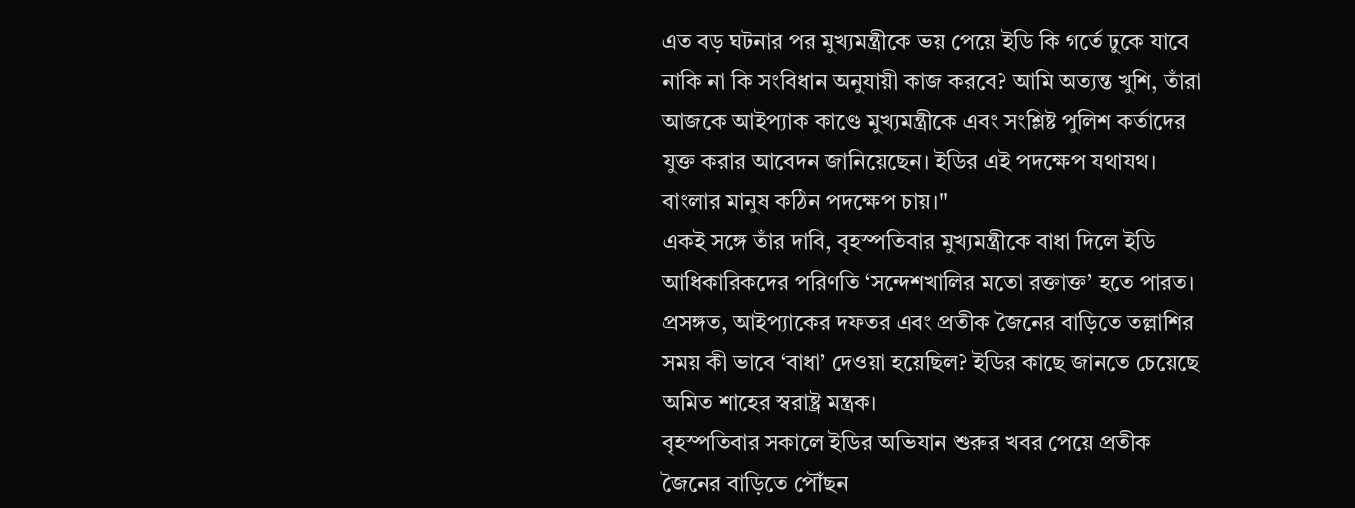এত বড় ঘটনার পর মুখ্যমন্ত্রীকে ভয় পেয়ে ইডি কি গর্তে ঢুকে যাবে নাকি না কি সংবিধান অনুযায়ী কাজ করবে? আমি অত্যন্ত খুশি, তাঁরা আজকে আইপ্যাক কাণ্ডে মুখ্যমন্ত্রীকে এবং সংশ্লিষ্ট পুলিশ কর্তাদের যুক্ত করার আবেদন জানিয়েছেন। ইডির এই পদক্ষেপ যথাযথ। বাংলার মানুষ কঠিন পদক্ষেপ চায়।"
একই সঙ্গে তাঁর দাবি, বৃহস্পতিবার মুখ্যমন্ত্রীকে বাধা দিলে ইডি আধিকারিকদের পরিণতি ‘সন্দেশখালির মতো রক্তাক্ত’ হতে পারত।
প্রসঙ্গত, আইপ্যাকের দফতর এবং প্রতীক জৈনের বাড়িতে তল্লাশির সময় কী ভাবে ‘বাধা’ দেওয়া হয়েছিল? ইডির কাছে জানতে চেয়েছে অমিত শাহের স্বরাষ্ট্র মন্ত্রক।
বৃহস্পতিবার সকালে ইডির অভিযান শুরুর খবর পেয়ে প্রতীক জৈনের বাড়িতে পৌঁছন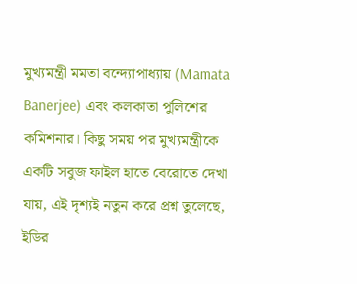মুখ্যমন্ত্রী মমতা বন্দ্যোপাধ্যায় (Mamata Banerjee) এবং কলকাতা পুলিশের কমিশনার। কিছু সময় পর মুখ্যমন্ত্রীকে একটি সবুজ ফাইল হাতে বেরোতে দেখা যায়, এই দৃশ্যই নতুন করে প্রশ্ন তুলেছে, ইডির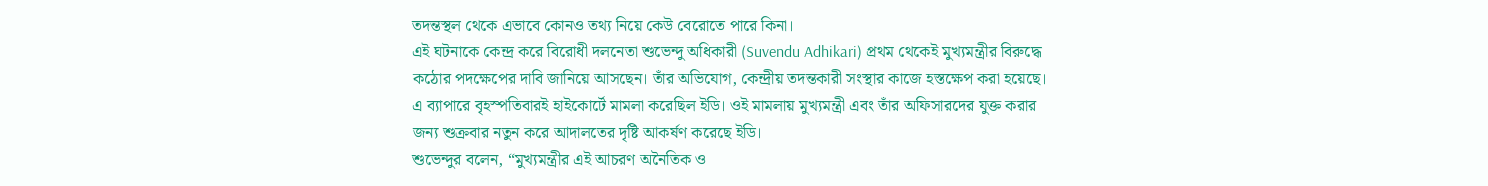তদন্তস্থল থেকে এভাবে কোনও তথ্য নিয়ে কেউ বেরোতে পারে কিনা।
এই ঘটনাকে কেন্দ্র করে বিরোধী দলনেতা শুভেন্দু অধিকারী (Suvendu Adhikari) প্রথম থেকেই মুখ্যমন্ত্রীর বিরুদ্ধে কঠোর পদক্ষেপের দাবি জানিয়ে আসছেন। তাঁর অভিযোগ, কেন্দ্রীয় তদন্তকারী সংস্থার কাজে হস্তক্ষেপ করা হয়েছে। এ ব্যাপারে বৃহস্পতিবারই হাইকোর্টে মামলা করেছিল ইডি। ওই মামলায় মুখ্যমন্ত্রী এবং তাঁর অফিসারদের যুক্ত করার জন্য শুক্রবার নতুন করে আদালতের দৃষ্টি আকর্ষণ করেছে ইডি।
শুভেন্দুর বলেন, “মুখ্যমন্ত্রীর এই আচরণ অনৈতিক ও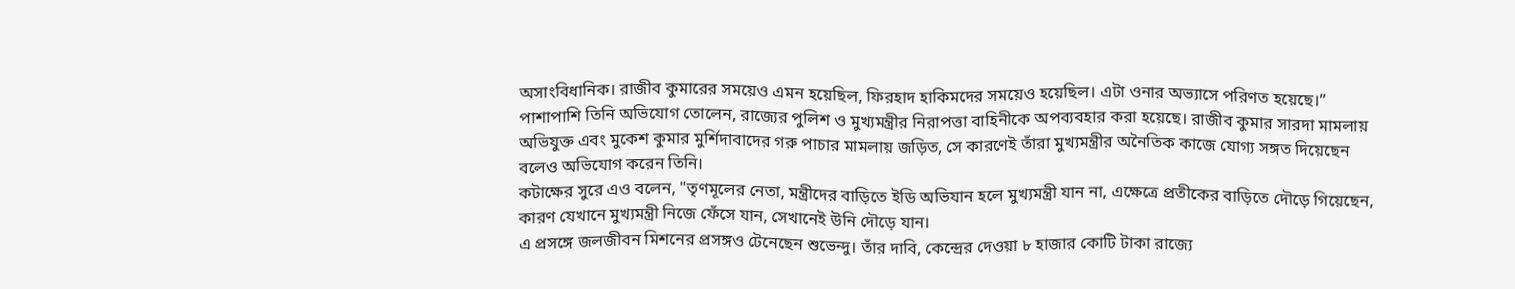অসাংবিধানিক। রাজীব কুমারের সময়েও এমন হয়েছিল, ফিরহাদ হাকিমদের সময়েও হয়েছিল। এটা ওনার অভ্যাসে পরিণত হয়েছে।” পাশাপাশি তিনি অভিযোগ তোলেন, রাজ্যের পুলিশ ও মুখ্যমন্ত্রীর নিরাপত্তা বাহিনীকে অপব্যবহার করা হয়েছে। রাজীব কুমার সারদা মামলায় অভিযুক্ত এবং মুকেশ কুমার মুর্শিদাবাদের গরু পাচার মামলায় জড়িত, সে কারণেই তাঁরা মুখ্যমন্ত্রীর অনৈতিক কাজে যোগ্য সঙ্গত দিয়েছেন বলেও অভিযোগ করেন তিনি।
কটাক্ষের সুরে এও বলেন, "তৃণমূলের নেতা, মন্ত্রীদের বাড়িতে ইডি অভিযান হলে মুখ্যমন্ত্রী যান না, এক্ষেত্রে প্রতীকের বাড়িতে দৌড়ে গিয়েছেন, কারণ যেখানে মুখ্যমন্ত্রী নিজে ফেঁসে যান, সেখানেই উনি দৌড়ে যান।
এ প্রসঙ্গে জলজীবন মিশনের প্রসঙ্গও টেনেছেন শুভেন্দু। তাঁর দাবি, কেন্দ্রের দেওয়া ৮ হাজার কোটি টাকা রাজ্যে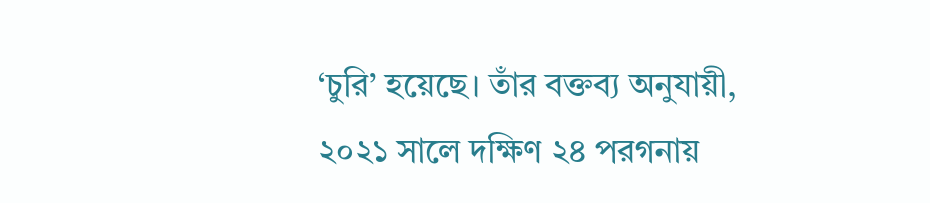‘চুরি’ হয়েছে। তাঁর বক্তব্য অনুযায়ী, ২০২১ সালে দক্ষিণ ২৪ পরগনায়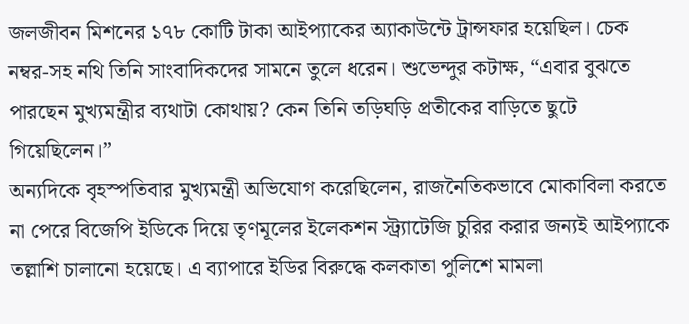জলজীবন মিশনের ১৭৮ কোটি টাকা আইপ্যাকের অ্যাকাউন্টে ট্রান্সফার হয়েছিল। চেক নম্বর-সহ নথি তিনি সাংবাদিকদের সামনে তুলে ধরেন। শুভেন্দুর কটাক্ষ, “এবার বুঝতে পারছেন মুখ্যমন্ত্রীর ব্যথাটা কোথায়? কেন তিনি তড়িঘড়ি প্রতীকের বাড়িতে ছুটে গিয়েছিলেন।”
অন্যদিকে বৃহস্পতিবার মুখ্যমন্ত্রী অভিযোগ করেছিলেন, রাজনৈতিকভাবে মোকাবিলা করতে না পেরে বিজেপি ইডিকে দিয়ে তৃণমূলের ইলেকশন স্ট্র্যাটেজি চুরির করার জন্যই আইপ্যাকে তল্লাশি চালানো হয়েছে। এ ব্যাপারে ইডির বিরুদ্ধে কলকাতা পুলিশে মামলা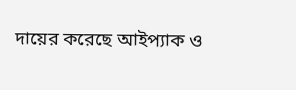দায়ের করেছে আইপ্যাক ও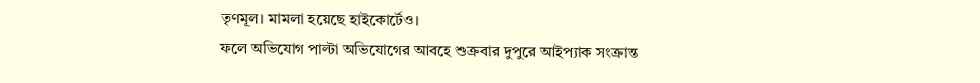তৃণমূল। মামলা হয়েছে হাইকোর্টেও।
ফলে অভিযোগ পাল্টা অভিযোগের আবহে শুক্রবার দুপুরে আইপ্যাক সংক্রান্ত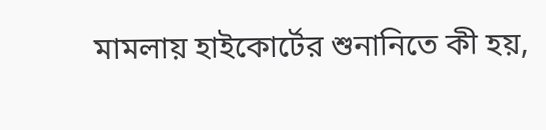মামলায় হাইকোর্টের শুনানিতে কী হয়,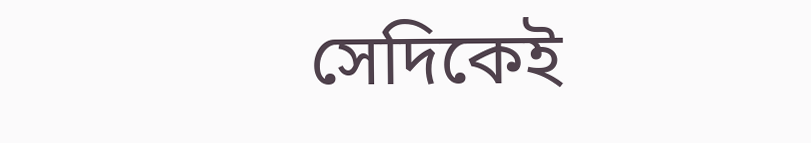সেদিকেই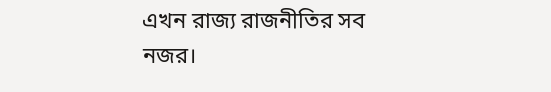এখন রাজ্য রাজনীতির সব নজর।